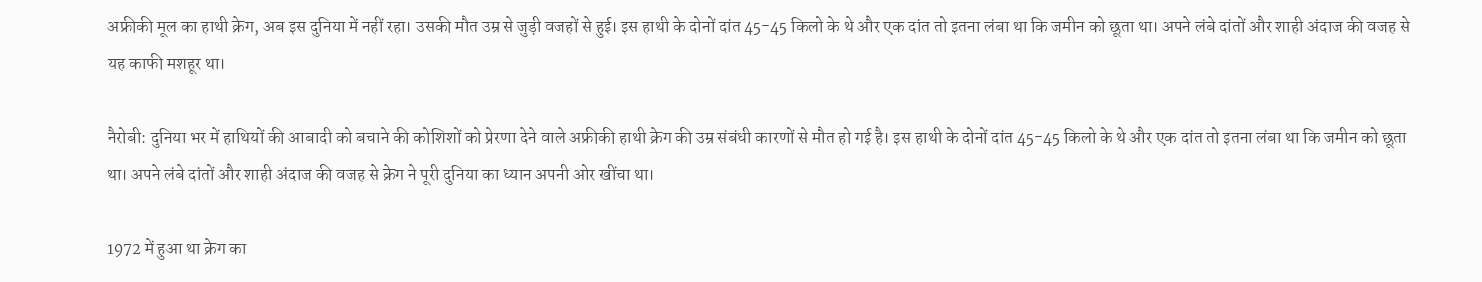अफ्रीकी मूल का हाथी क्रेग, अब इस दुनिया में नहीं रहा। उसकी मौत उम्र से जुड़ी वजहों से हुई। इस हाथी के दोनों दांत 45-45 किलो के थे और एक दांत तो इतना लंबा था कि जमीन को छूता था। अपने लंबे दांतों और शाही अंदाज की वजह से यह काफी मशहूर था।

नैरोबी: दुनिया भर में हाथियों की आबादी को बचाने की कोशिशों को प्रेरणा देने वाले अफ्रीकी हाथी क्रेग की उम्र संबंधी कारणों से मौत हो गई है। इस हाथी के दोनों दांत 45-45 किलो के थे और एक दांत तो इतना लंबा था कि जमीन को छूता था। अपने लंबे दांतों और शाही अंदाज की वजह से क्रेग ने पूरी दुनिया का ध्यान अपनी ओर खींचा था।

1972 में हुआ था क्रेग का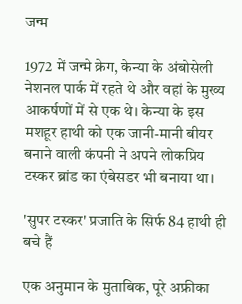जन्म

1972 में जन्मे क्रेग, केन्या के अंबोसेली नेशनल पार्क में रहते थे और वहां के मुख्य आकर्षणों में से एक थे। केन्या के इस मशहूर हाथी को एक जानी-मानी बीयर बनाने वाली कंपनी ने अपने लोकप्रिय टस्कर ब्रांड का एंबेसडर भी बनाया था।

'सुपर टस्कर' प्रजाति के सिर्फ 84 हाथी ही बचे हैं

एक अनुमान के मुताबिक, पूरे अफ्रीका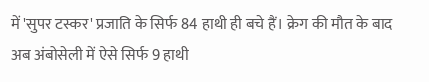में 'सुपर टस्कर' प्रजाति के सिर्फ 84 हाथी ही बचे हैं। क्रेग की मौत के बाद अब अंबोसेली में ऐसे सिर्फ 9 हाथी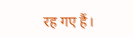रह गए हैं।